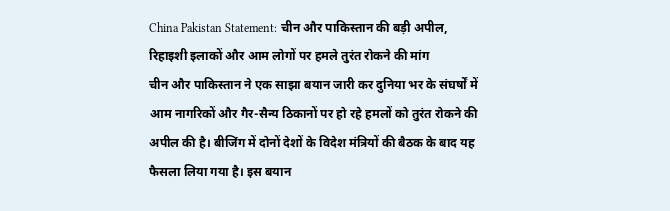China Pakistan Statement: चीन और पाकिस्तान की बड़ी अपील, रिहाइशी इलाकों और आम लोगों पर हमले तुरंत रोकने की मांग
चीन और पाकिस्तान ने एक साझा बयान जारी कर दुनिया भर के संघर्षों में आम नागरिकों और गैर-सैन्य ठिकानों पर हो रहे हमलों को तुरंत रोकने की अपील की है। बीजिंग में दोनों देशों के विदेश मंत्रियों की बैठक के बाद यह फैसला लिया गया है। इस बयान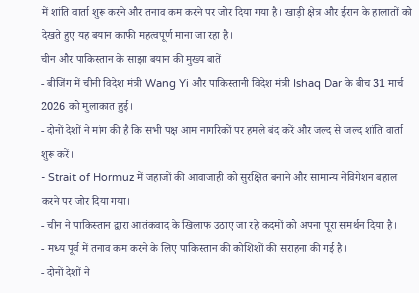में शांति वार्ता शुरू करने और तनाव कम करने पर जोर दिया गया है। खाड़ी क्षेत्र और ईरान के हालातों को देखते हुए यह बयान काफी महत्वपूर्ण माना जा रहा है।
चीन और पाकिस्तान के साझा बयान की मुख्य बातें
- बीजिंग में चीनी विदेश मंत्री Wang Yi और पाकिस्तानी विदेश मंत्री Ishaq Dar के बीच 31 मार्च 2026 को मुलाकात हुई।
- दोनों देशों ने मांग की है कि सभी पक्ष आम नागरिकों पर हमले बंद करें और जल्द से जल्द शांति वार्ता शुरू करें।
- Strait of Hormuz में जहाजों की आवाजाही को सुरक्षित बनाने और सामान्य नेविगेशन बहाल करने पर जोर दिया गया।
- चीन ने पाकिस्तान द्वारा आतंकवाद के खिलाफ उठाए जा रहे कदमों को अपना पूरा समर्थन दिया है।
- मध्य पूर्व में तनाव कम करने के लिए पाकिस्तान की कोशिशों की सराहना की गई है।
- दोनों देशों ने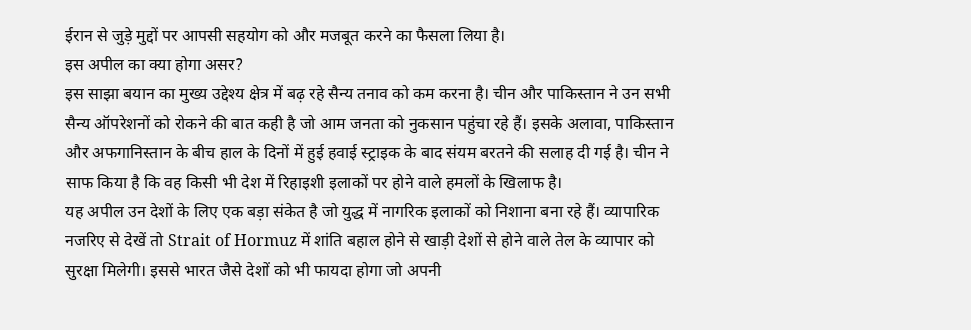ईरान से जुड़े मुद्दों पर आपसी सहयोग को और मजबूत करने का फैसला लिया है।
इस अपील का क्या होगा असर?
इस साझा बयान का मुख्य उद्देश्य क्षेत्र में बढ़ रहे सैन्य तनाव को कम करना है। चीन और पाकिस्तान ने उन सभी सैन्य ऑपरेशनों को रोकने की बात कही है जो आम जनता को नुकसान पहुंचा रहे हैं। इसके अलावा, पाकिस्तान और अफगानिस्तान के बीच हाल के दिनों में हुई हवाई स्ट्राइक के बाद संयम बरतने की सलाह दी गई है। चीन ने साफ किया है कि वह किसी भी देश में रिहाइशी इलाकों पर होने वाले हमलों के खिलाफ है।
यह अपील उन देशों के लिए एक बड़ा संकेत है जो युद्ध में नागरिक इलाकों को निशाना बना रहे हैं। व्यापारिक नजरिए से देखें तो Strait of Hormuz में शांति बहाल होने से खाड़ी देशों से होने वाले तेल के व्यापार को सुरक्षा मिलेगी। इससे भारत जैसे देशों को भी फायदा होगा जो अपनी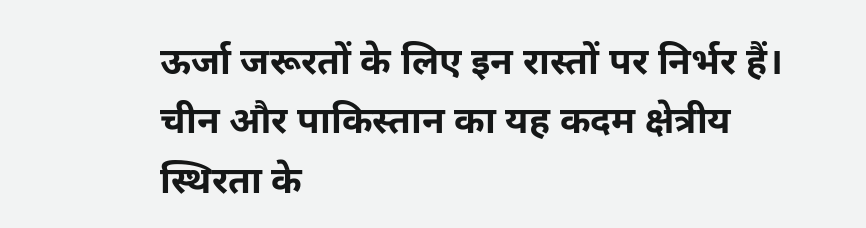ऊर्जा जरूरतों के लिए इन रास्तों पर निर्भर हैं। चीन और पाकिस्तान का यह कदम क्षेत्रीय स्थिरता के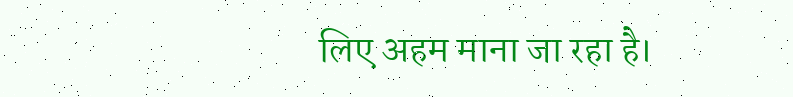लिए अहम माना जा रहा है।